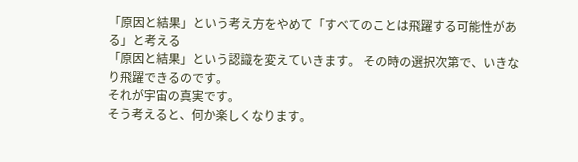「原因と結果」という考え方をやめて「すべてのことは飛躍する可能性がある」と考える
「原因と結果」という認識を変えていきます。 その時の選択次第で、いきなり飛躍できるのです。
それが宇宙の真実です。
そう考えると、何か楽しくなります。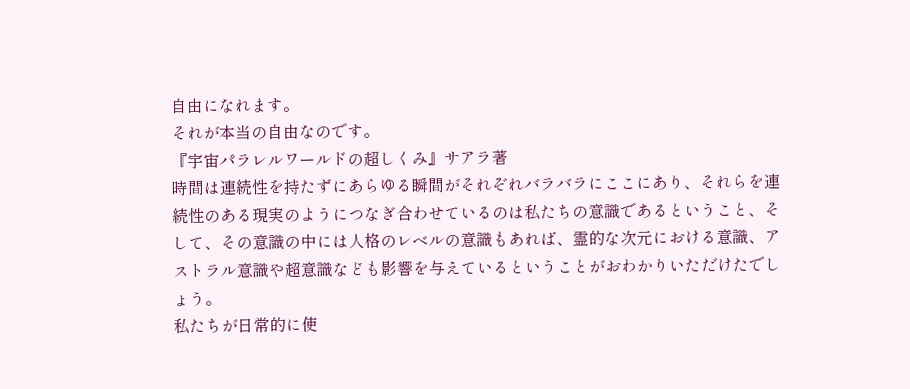自由になれます。
それが本当の自由なのです。
『宇宙パラレルワールドの超しくみ』サアラ著
時間は連続性を持たずにあらゆる瞬間がそれぞれバラバラにここにあり、それらを連続性のある現実のようにつなぎ合わせているのは私たちの意識であるということ、そして、その意識の中には人格のレベルの意識もあれば、霊的な次元における意識、アストラル意識や超意識なども影響を与えているということがおわかりいただけたでしょう。
私たちが日常的に使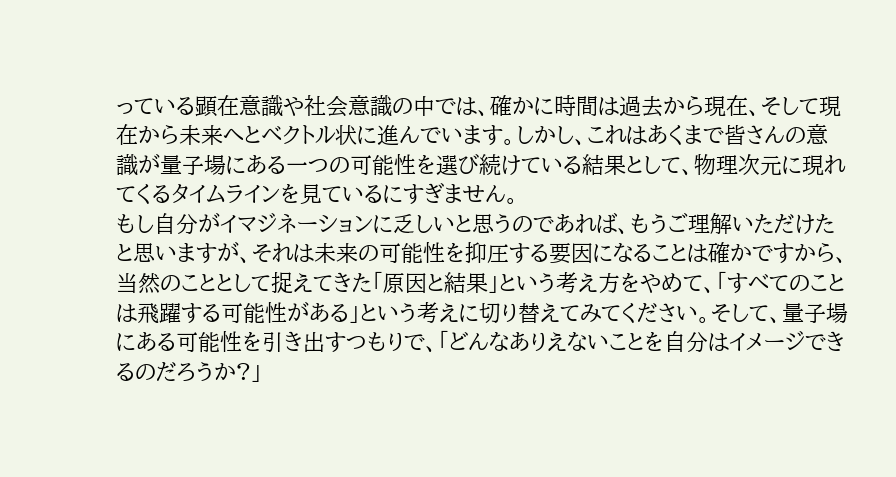っている顕在意識や社会意識の中では、確かに時間は過去から現在、そして現在から未来へとベクトル状に進んでいます。しかし、これはあくまで皆さんの意識が量子場にある一つの可能性を選び続けている結果として、物理次元に現れてくるタイムラインを見ているにすぎません。
もし自分がイマジネーションに乏しいと思うのであれば、もうご理解いただけたと思いますが、それは未来の可能性を抑圧する要因になることは確かですから、当然のこととして捉えてきた「原因と結果」という考え方をやめて、「すべてのことは飛躍する可能性がある」という考えに切り替えてみてください。そして、量子場にある可能性を引き出すつもりで、「どんなありえないことを自分はイメージできるのだろうか?」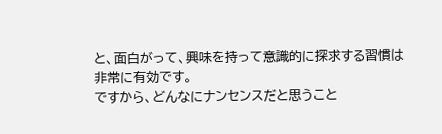と、面白がって、興味を持って意識的に探求する習慣は非常に有効です。
ですから、どんなにナンセンスだと思うこと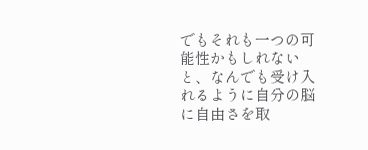でもそれも一つの可能性かもしれないと、なんでも受け入れるように自分の脳に自由さを取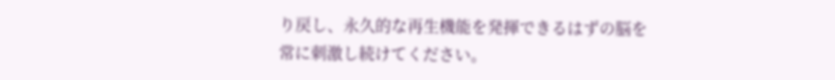り戻し、永久的な再生機能を発揮できるはずの脳を常に刺激し続けてください。